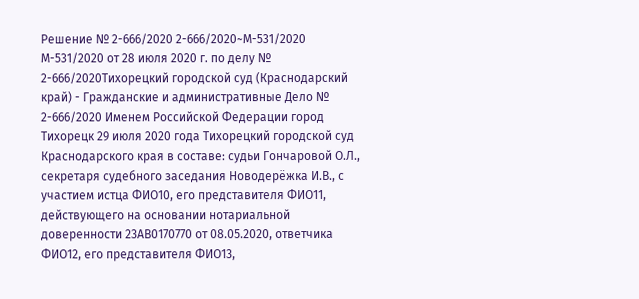Решение № 2-666/2020 2-666/2020~М-531/2020 М-531/2020 от 28 июля 2020 г. по делу № 2-666/2020Тихорецкий городской суд (Краснодарский край) - Гражданские и административные Дело № 2-666/2020 Именем Российской Федерации город Тихорецк 29 июля 2020 года Тихорецкий городской суд Краснодарского края в составе: судьи Гончаровой О.Л., секретаря судебного заседания Новодерёжка И.В., с участием истца ФИО10, его представителя ФИО11, действующего на основании нотариальной доверенности 23АВ0170770 от 08.05.2020, ответчика ФИО12, его представителя ФИО13,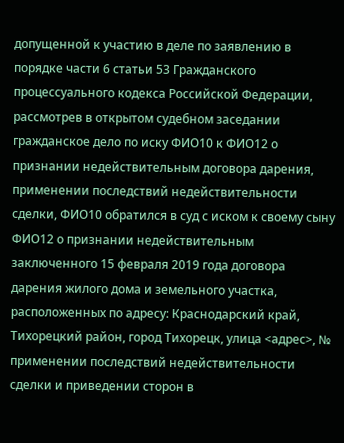допущенной к участию в деле по заявлению в порядке части 6 статьи 53 Гражданского процессуального кодекса Российской Федерации, рассмотрев в открытом судебном заседании гражданское дело по иску ФИО10 к ФИО12 о признании недействительным договора дарения, применении последствий недействительности сделки, ФИО10 обратился в суд с иском к своему сыну ФИО12 о признании недействительным заключенного 15 февраля 2019 года договора дарения жилого дома и земельного участка, расположенных по адресу: Краснодарский край, Тихорецкий район, город Тихорецк, улица <адрес>, № применении последствий недействительности сделки и приведении сторон в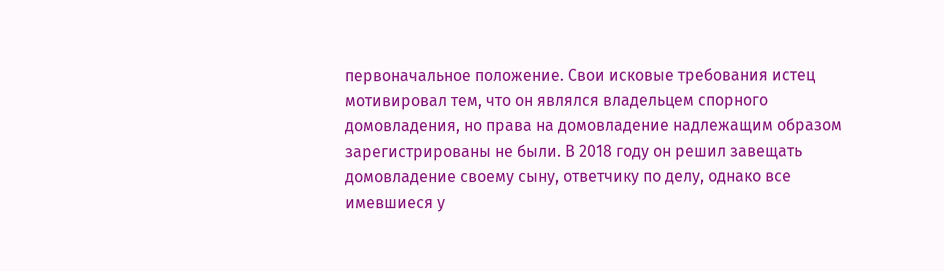первоначальное положение. Свои исковые требования истец мотивировал тем, что он являлся владельцем спорного домовладения, но права на домовладение надлежащим образом зарегистрированы не были. В 2018 году он решил завещать домовладение своему сыну, ответчику по делу, однако все имевшиеся у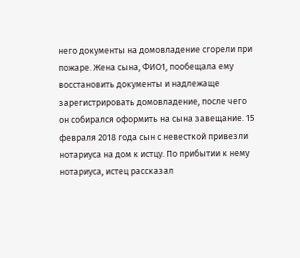него документы на домовладение сгорели при пожаре. Жена сына, ФИО1, пообещала ему восстановить документы и надлежаще зарегистрировать домовладение, после чего он собирался оформить на сына завещание. 15 февраля 2018 года сын с невесткой привезли нотариуса на дом к истцу. По прибытии к нему нотариуса, истец рассказал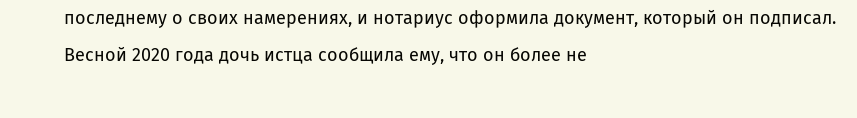последнему о своих намерениях, и нотариус оформила документ, который он подписал. Весной 2020 года дочь истца сообщила ему, что он более не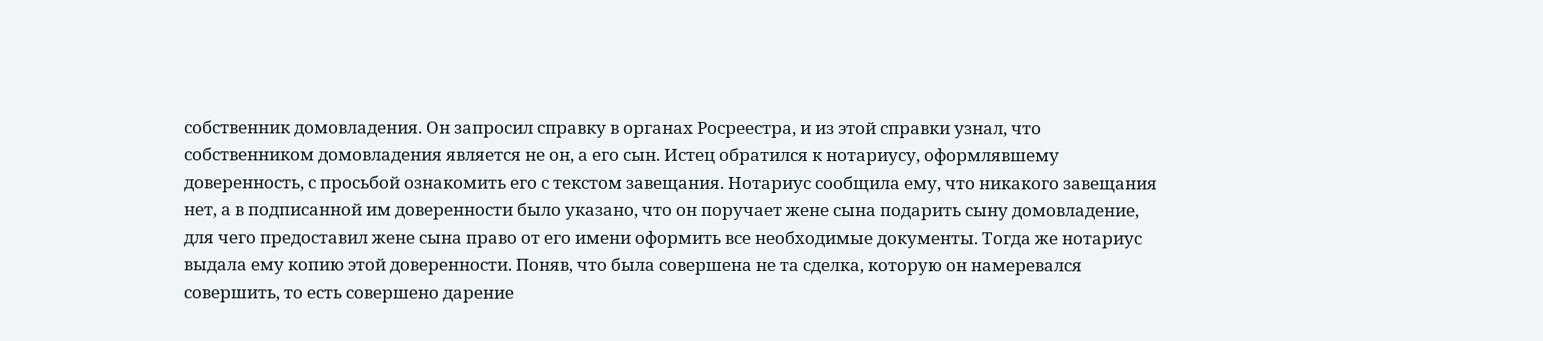собственник домовладения. Он запросил справку в органах Росреестра, и из этой справки узнал, что собственником домовладения является не он, а его сын. Истец обратился к нотариусу, оформлявшему доверенность, с просьбой ознакомить его с текстом завещания. Нотариус сообщила ему, что никакого завещания нет, а в подписанной им доверенности было указано, что он поручает жене сына подарить сыну домовладение, для чего предоставил жене сына право от его имени оформить все необходимые документы. Тогда же нотариус выдала ему копию этой доверенности. Поняв, что была совершена не та сделка, которую он намеревался совершить, то есть совершено дарение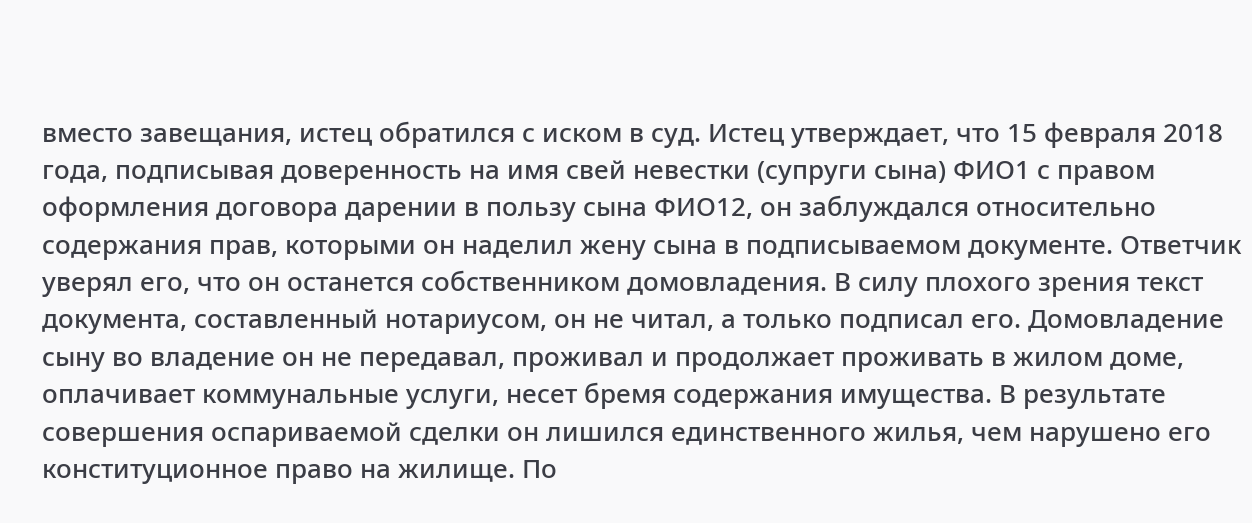вместо завещания, истец обратился с иском в суд. Истец утверждает, что 15 февраля 2018 года, подписывая доверенность на имя свей невестки (супруги сына) ФИО1 с правом оформления договора дарении в пользу сына ФИО12, он заблуждался относительно содержания прав, которыми он наделил жену сына в подписываемом документе. Ответчик уверял его, что он останется собственником домовладения. В силу плохого зрения текст документа, составленный нотариусом, он не читал, а только подписал его. Домовладение сыну во владение он не передавал, проживал и продолжает проживать в жилом доме, оплачивает коммунальные услуги, несет бремя содержания имущества. В результате совершения оспариваемой сделки он лишился единственного жилья, чем нарушено его конституционное право на жилище. По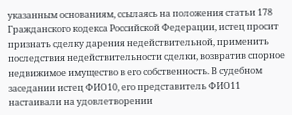указанным основаниям, ссылаясь на положения статьи 178 Гражданского кодекса Российской Федерации, истец просит признать сделку дарения недействительной, применить последствия недействительности сделки, возвратив спорное недвижимое имущество в его собственность. В судебном заседании истец ФИО10, его представитель ФИО11 настаивали на удовлетворении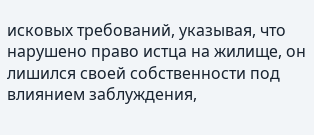исковых требований, указывая, что нарушено право истца на жилище, он лишился своей собственности под влиянием заблуждения,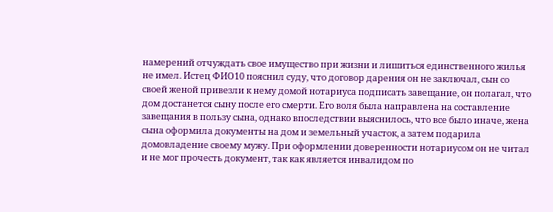намерений отчуждать свое имущество при жизни и лишиться единственного жилья не имел. Истец ФИО10 пояснил суду, что договор дарения он не заключал, сын со своей женой привезли к нему домой нотариуса подписать завещание, он полагал, что дом достанется сыну после его смерти. Его воля была направлена на составление завещания в пользу сына, однако впоследствии выяснилось, что все было иначе, жена сына оформила документы на дом и земельный участок, а затем подарила домовладение своему мужу. При оформлении доверенности нотариусом он не читал и не мог прочесть документ, так как является инвалидом по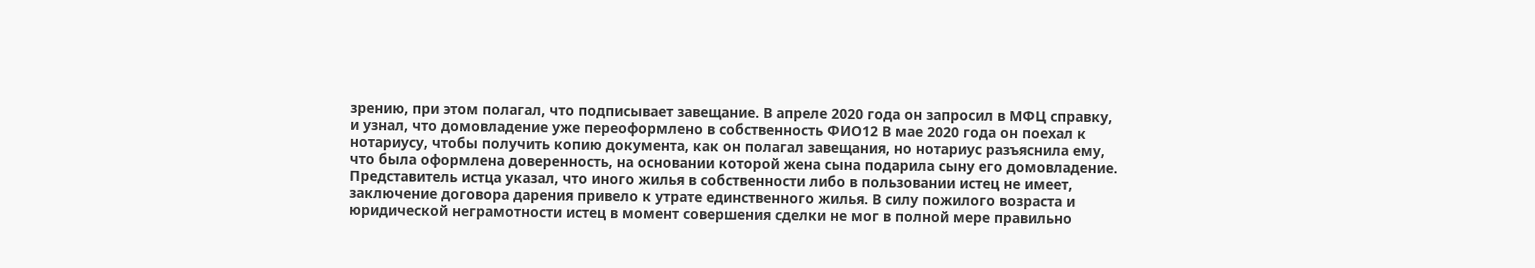зрению, при этом полагал, что подписывает завещание. В апреле 2020 года он запросил в МФЦ справку, и узнал, что домовладение уже переоформлено в собственность ФИО12 В мае 2020 года он поехал к нотариусу, чтобы получить копию документа, как он полагал завещания, но нотариус разъяснила ему, что была оформлена доверенность, на основании которой жена сына подарила сыну его домовладение. Представитель истца указал, что иного жилья в собственности либо в пользовании истец не имеет, заключение договора дарения привело к утрате единственного жилья. В силу пожилого возраста и юридической неграмотности истец в момент совершения сделки не мог в полной мере правильно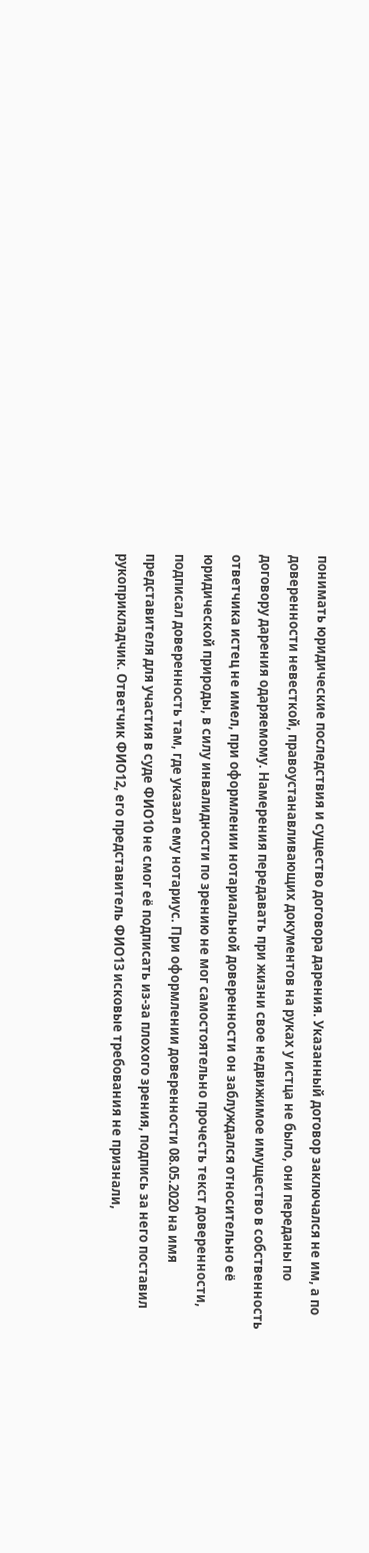понимать юридические последствия и существо договора дарения. Указанный договор заключался не им, а по доверенности невесткой, правоустанавливающих документов на руках у истца не было, они переданы по договору дарения одаряемому. Намерения передавать при жизни свое недвижимое имущество в собственность ответчика истец не имел, при оформлении нотариальной доверенности он заблуждался относительно её юридической природы, в силу инвалидности по зрению не мог самостоятельно прочесть текст доверенности, подписал доверенность там, где указал ему нотариус. При оформлении доверенности 08.05.2020 на имя представителя для участия в суде ФИО10 не смог её подписать из-за плохого зрения, подпись за него поставил рукоприкладчик. Ответчик ФИО12, его представитель ФИО13 исковые требования не признали,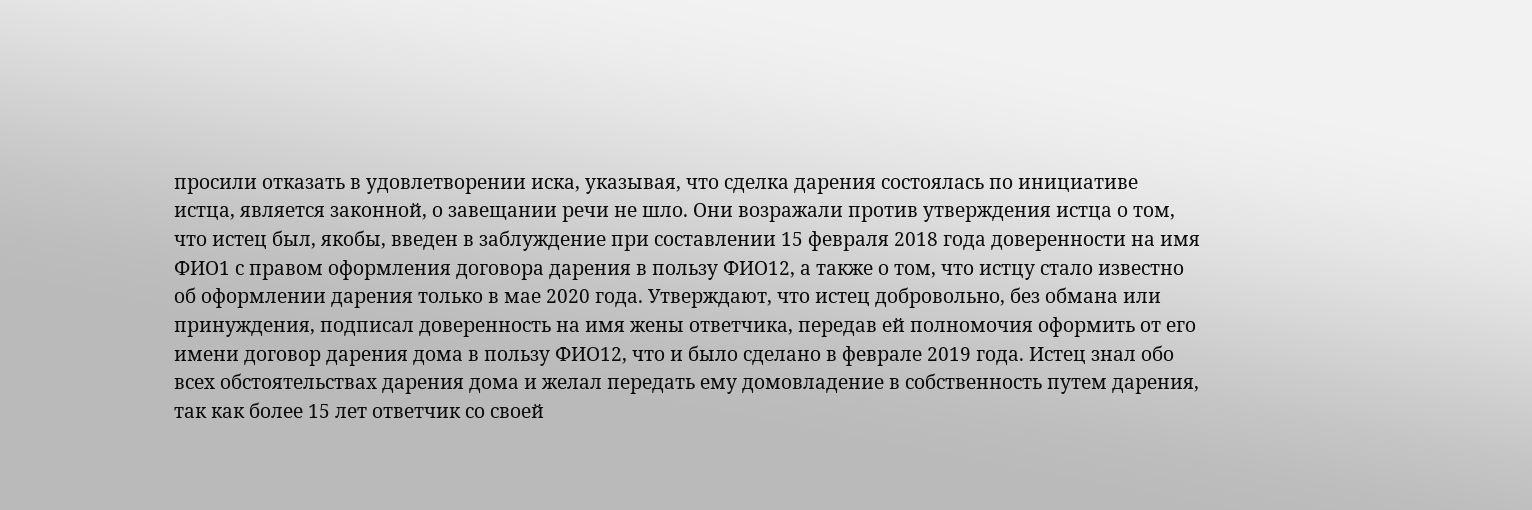просили отказать в удовлетворении иска, указывая, что сделка дарения состоялась по инициативе истца, является законной, о завещании речи не шло. Они возражали против утверждения истца о том, что истец был, якобы, введен в заблуждение при составлении 15 февраля 2018 года доверенности на имя ФИО1 с правом оформления договора дарения в пользу ФИО12, а также о том, что истцу стало известно об оформлении дарения только в мае 2020 года. Утверждают, что истец добровольно, без обмана или принуждения, подписал доверенность на имя жены ответчика, передав ей полномочия оформить от его имени договор дарения дома в пользу ФИО12, что и было сделано в феврале 2019 года. Истец знал обо всех обстоятельствах дарения дома и желал передать ему домовладение в собственность путем дарения, так как более 15 лет ответчик со своей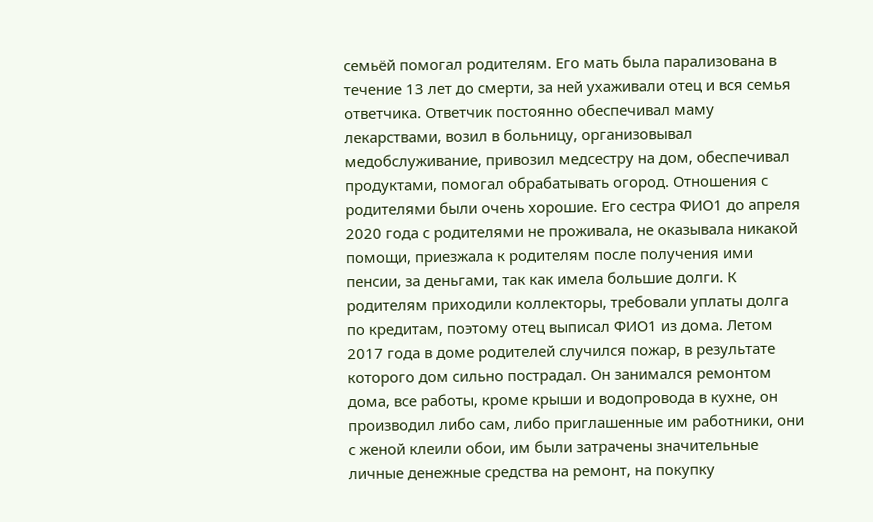семьёй помогал родителям. Его мать была парализована в течение 13 лет до смерти, за ней ухаживали отец и вся семья ответчика. Ответчик постоянно обеспечивал маму лекарствами, возил в больницу, организовывал медобслуживание, привозил медсестру на дом, обеспечивал продуктами, помогал обрабатывать огород. Отношения с родителями были очень хорошие. Его сестра ФИО1 до апреля 2020 года с родителями не проживала, не оказывала никакой помощи, приезжала к родителям после получения ими пенсии, за деньгами, так как имела большие долги. К родителям приходили коллекторы, требовали уплаты долга по кредитам, поэтому отец выписал ФИО1 из дома. Летом 2017 года в доме родителей случился пожар, в результате которого дом сильно пострадал. Он занимался ремонтом дома, все работы, кроме крыши и водопровода в кухне, он производил либо сам, либо приглашенные им работники, они с женой клеили обои, им были затрачены значительные личные денежные средства на ремонт, на покупку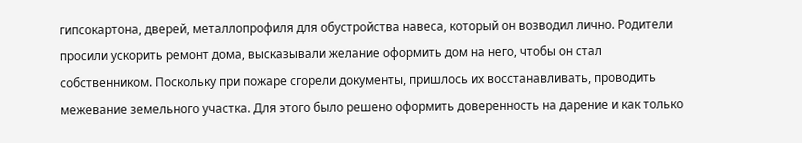гипсокартона, дверей, металлопрофиля для обустройства навеса, который он возводил лично. Родители просили ускорить ремонт дома, высказывали желание оформить дом на него, чтобы он стал собственником. Поскольку при пожаре сгорели документы, пришлось их восстанавливать, проводить межевание земельного участка. Для этого было решено оформить доверенность на дарение и как только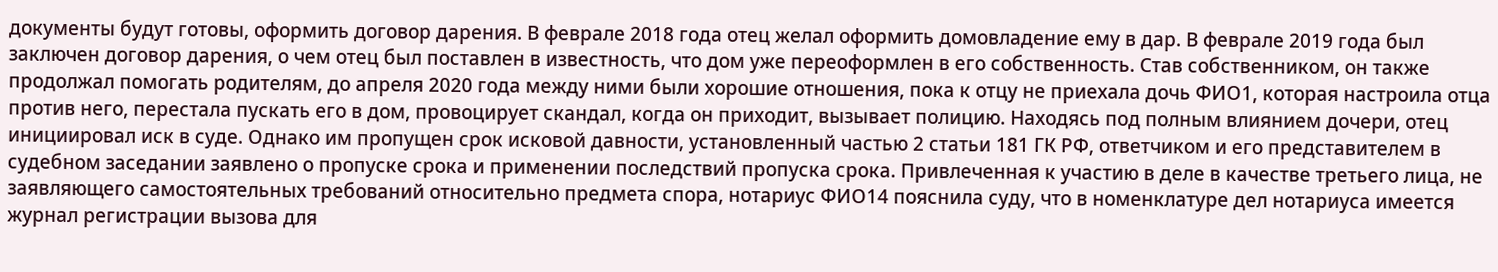документы будут готовы, оформить договор дарения. В феврале 2018 года отец желал оформить домовладение ему в дар. В феврале 2019 года был заключен договор дарения, о чем отец был поставлен в известность, что дом уже переоформлен в его собственность. Став собственником, он также продолжал помогать родителям, до апреля 2020 года между ними были хорошие отношения, пока к отцу не приехала дочь ФИО1, которая настроила отца против него, перестала пускать его в дом, провоцирует скандал, когда он приходит, вызывает полицию. Находясь под полным влиянием дочери, отец инициировал иск в суде. Однако им пропущен срок исковой давности, установленный частью 2 статьи 181 ГК РФ, ответчиком и его представителем в судебном заседании заявлено о пропуске срока и применении последствий пропуска срока. Привлеченная к участию в деле в качестве третьего лица, не заявляющего самостоятельных требований относительно предмета спора, нотариус ФИО14 пояснила суду, что в номенклатуре дел нотариуса имеется журнал регистрации вызова для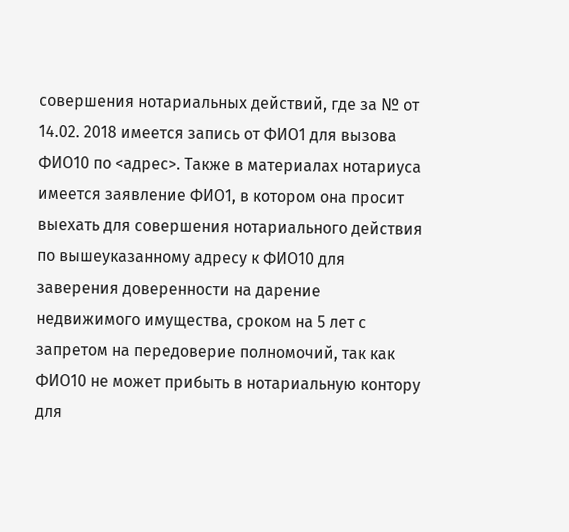совершения нотариальных действий, где за № от 14.02. 2018 имеется запись от ФИО1 для вызова ФИО10 по <адрес>. Также в материалах нотариуса имеется заявление ФИО1, в котором она просит выехать для совершения нотариального действия по вышеуказанному адресу к ФИО10 для заверения доверенности на дарение недвижимого имущества, сроком на 5 лет с запретом на передоверие полномочий, так как ФИО10 не может прибыть в нотариальную контору для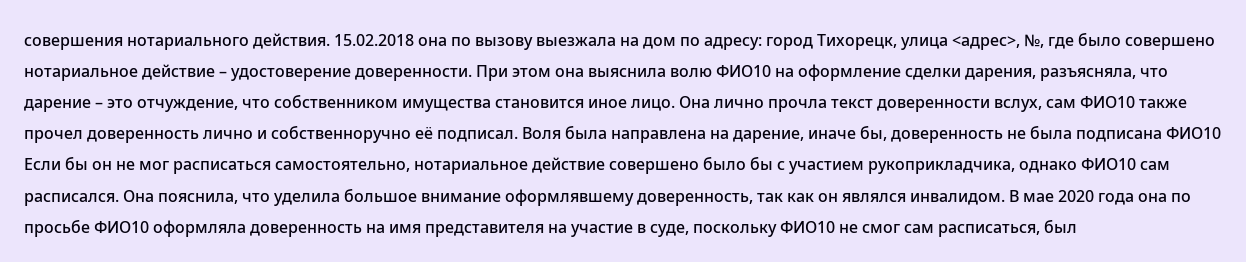совершения нотариального действия. 15.02.2018 она по вызову выезжала на дом по адресу: город Тихорецк, улица <адрес>, №, где было совершено нотариальное действие – удостоверение доверенности. При этом она выяснила волю ФИО10 на оформление сделки дарения, разъясняла, что дарение – это отчуждение, что собственником имущества становится иное лицо. Она лично прочла текст доверенности вслух, сам ФИО10 также прочел доверенность лично и собственноручно её подписал. Воля была направлена на дарение, иначе бы, доверенность не была подписана ФИО10 Если бы он не мог расписаться самостоятельно, нотариальное действие совершено было бы с участием рукоприкладчика, однако ФИО10 сам расписался. Она пояснила, что уделила большое внимание оформлявшему доверенность, так как он являлся инвалидом. В мае 2020 года она по просьбе ФИО10 оформляла доверенность на имя представителя на участие в суде, поскольку ФИО10 не смог сам расписаться, был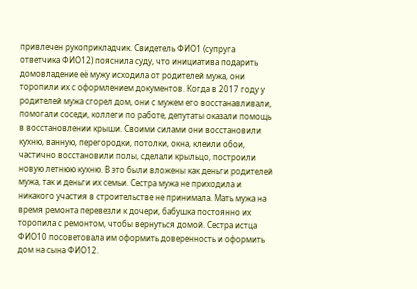привлечен рукоприкладчик. Свидетель ФИО1 (супруга ответчика ФИО12) пояснила суду, что инициатива подарить домовладение её мужу исходила от родителей мужа, они торопили их с оформлением документов. Когда в 2017 году у родителей мужа сгорел дом, они с мужем его восстанавливали, помогали соседи, коллеги по работе, депутаты оказали помощь в восстановлении крыши. Своими силами они восстановили кухню, ванную, перегородки, потолки, окна, клеили обои, частично восстановили полы, сделали крыльцо, построили новую летнюю кухню. В это были вложены как деньги родителей мужа, так и деньги их семьи. Сестра мужа не приходила и никакого участия в строительстве не принимала. Мать мужа на время ремонта перевезли к дочери, бабушка постоянно их торопила с ремонтом, чтобы вернуться домой. Сестра истца ФИО10 посоветовала им оформить доверенность и оформить дом на сына ФИО12.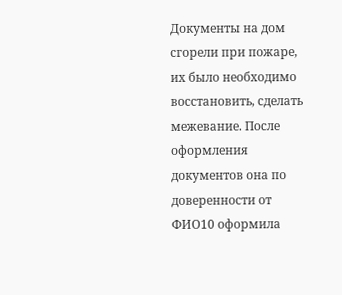Документы на дом сгорели при пожаре, их было необходимо восстановить, сделать межевание. После оформления документов она по доверенности от ФИО10 оформила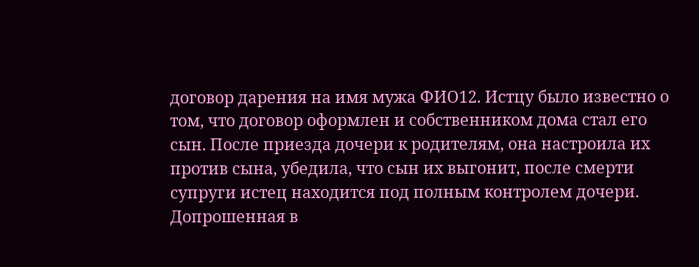договор дарения на имя мужа ФИО12. Истцу было известно о том, что договор оформлен и собственником дома стал его сын. После приезда дочери к родителям, она настроила их против сына, убедила, что сын их выгонит, после смерти супруги истец находится под полным контролем дочери. Допрошенная в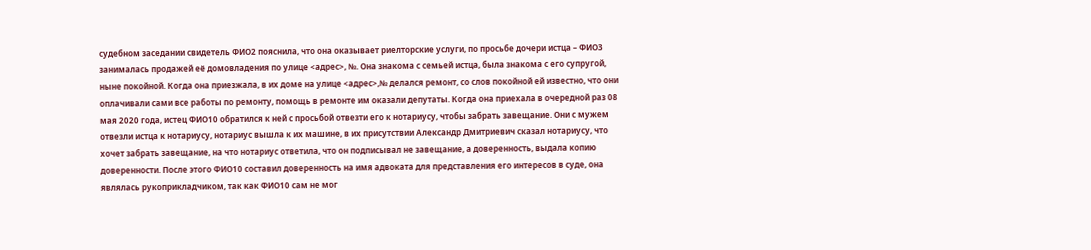судебном заседании свидетель ФИО2 пояснила, что она оказывает риелторские услуги, по просьбе дочери истца – ФИО3 занималась продажей её домовладения по улице <адрес>, №. Она знакома с семьей истца, была знакома с его супругой, ныне покойной. Когда она приезжала, в их доме на улице <адрес>,№ делался ремонт, со слов покойной ей известно, что они оплачивали сами все работы по ремонту, помощь в ремонте им оказали депутаты. Когда она приехала в очередной раз 08 мая 2020 года, истец ФИО10 обратился к ней с просьбой отвезти его к нотариусу, чтобы забрать завещание. Они с мужем отвезли истца к нотариусу, нотариус вышла к их машине, в их присутствии Александр Дмитриевич сказал нотариусу, что хочет забрать завещание, на что нотариус ответила, что он подписывал не завещание, а доверенность, выдала копию доверенности. После этого ФИО10 составил доверенность на имя адвоката для представления его интересов в суде, она являлась рукоприкладчиком, так как ФИО10 сам не мог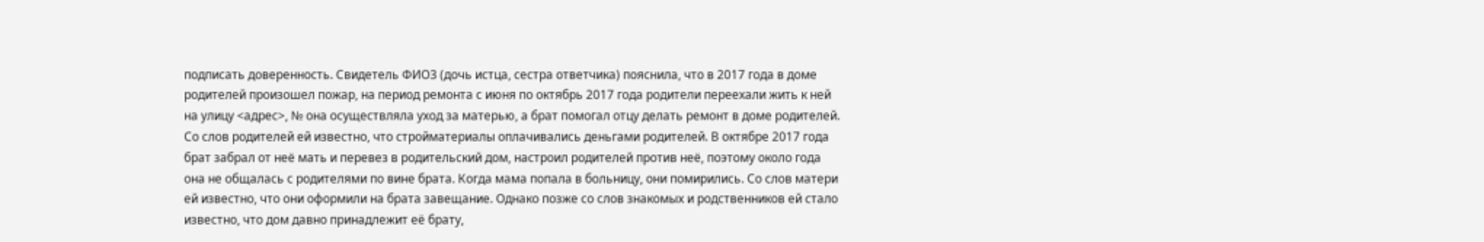подписать доверенность. Свидетель ФИО3 (дочь истца, сестра ответчика) пояснила, что в 2017 года в доме родителей произошел пожар, на период ремонта с июня по октябрь 2017 года родители переехали жить к ней на улицу <адрес>, № она осуществляла уход за матерью, а брат помогал отцу делать ремонт в доме родителей. Со слов родителей ей известно, что стройматериалы оплачивались деньгами родителей. В октябре 2017 года брат забрал от неё мать и перевез в родительский дом, настроил родителей против неё, поэтому около года она не общалась с родителями по вине брата. Когда мама попала в больницу, они помирились. Со слов матери ей известно, что они оформили на брата завещание. Однако позже со слов знакомых и родственников ей стало известно, что дом давно принадлежит её брату,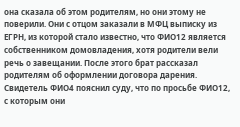она сказала об этом родителям, но они этому не поверили. Они с отцом заказали в МФЦ выписку из ЕГРН, из которой стало известно, что ФИО12 является собственником домовладения, хотя родители вели речь о завещании. После этого брат рассказал родителям об оформлении договора дарения. Свидетель ФИО4 пояснил суду, что по просьбе ФИО12, с которым они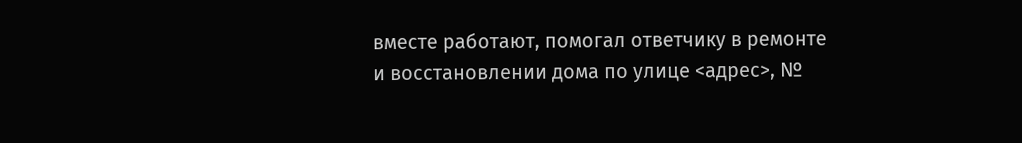вместе работают, помогал ответчику в ремонте и восстановлении дома по улице <адрес>, №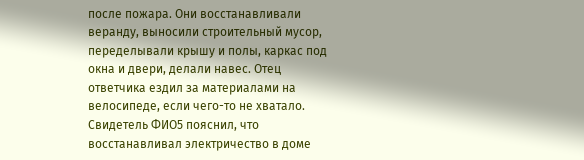после пожара. Они восстанавливали веранду, выносили строительный мусор, переделывали крышу и полы, каркас под окна и двери, делали навес. Отец ответчика ездил за материалами на велосипеде, если чего-то не хватало. Свидетель ФИО5 пояснил, что восстанавливал электричество в доме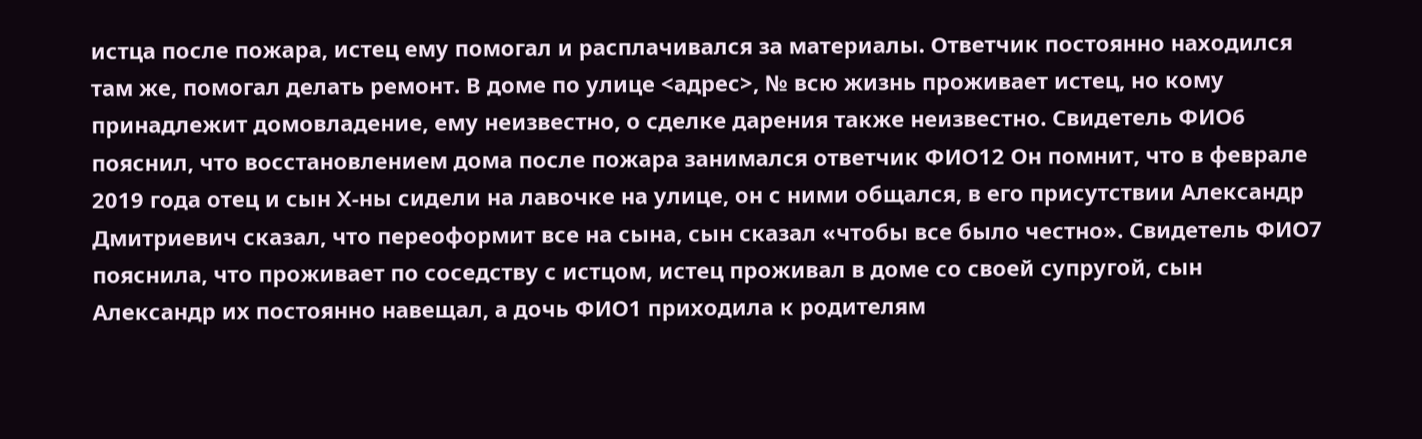истца после пожара, истец ему помогал и расплачивался за материалы. Ответчик постоянно находился там же, помогал делать ремонт. В доме по улице <адрес>, № всю жизнь проживает истец, но кому принадлежит домовладение, ему неизвестно, о сделке дарения также неизвестно. Свидетель ФИО6 пояснил, что восстановлением дома после пожара занимался ответчик ФИО12 Он помнит, что в феврале 2019 года отец и сын Х-ны сидели на лавочке на улице, он с ними общался, в его присутствии Александр Дмитриевич сказал, что переоформит все на сына, сын сказал «чтобы все было честно». Свидетель ФИО7 пояснила, что проживает по соседству с истцом, истец проживал в доме со своей супругой, сын Александр их постоянно навещал, а дочь ФИО1 приходила к родителям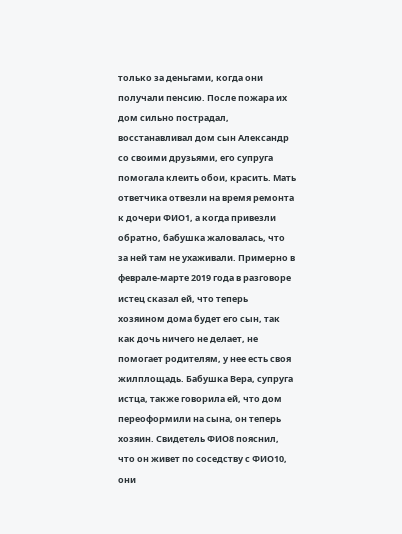только за деньгами, когда они получали пенсию. После пожара их дом сильно пострадал, восстанавливал дом сын Александр со своими друзьями, его супруга помогала клеить обои, красить. Мать ответчика отвезли на время ремонта к дочери ФИО1, а когда привезли обратно, бабушка жаловалась, что за ней там не ухаживали. Примерно в феврале-марте 2019 года в разговоре истец сказал ей, что теперь хозяином дома будет его сын, так как дочь ничего не делает, не помогает родителям, у нее есть своя жилплощадь. Бабушка Вера, супруга истца, также говорила ей, что дом переоформили на сына, он теперь хозяин. Свидетель ФИО8 пояснил, что он живет по соседству с ФИО10, они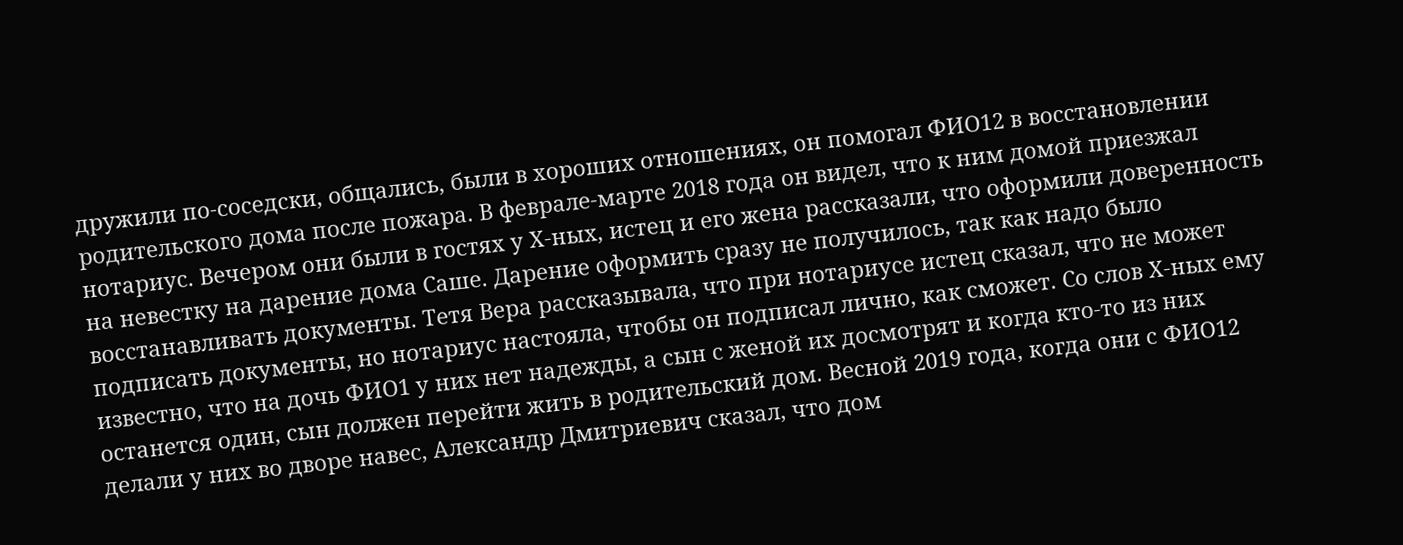дружили по-соседски, общались, были в хороших отношениях, он помогал ФИО12 в восстановлении родительского дома после пожара. В феврале-марте 2018 года он видел, что к ним домой приезжал нотариус. Вечером они были в гостях у Х-ных, истец и его жена рассказали, что оформили доверенность на невестку на дарение дома Саше. Дарение оформить сразу не получилось, так как надо было восстанавливать документы. Тетя Вера рассказывала, что при нотариусе истец сказал, что не может подписать документы, но нотариус настояла, чтобы он подписал лично, как сможет. Со слов Х-ных ему известно, что на дочь ФИО1 у них нет надежды, а сын с женой их досмотрят и когда кто-то из них останется один, сын должен перейти жить в родительский дом. Весной 2019 года, когда они с ФИО12 делали у них во дворе навес, Александр Дмитриевич сказал, что дом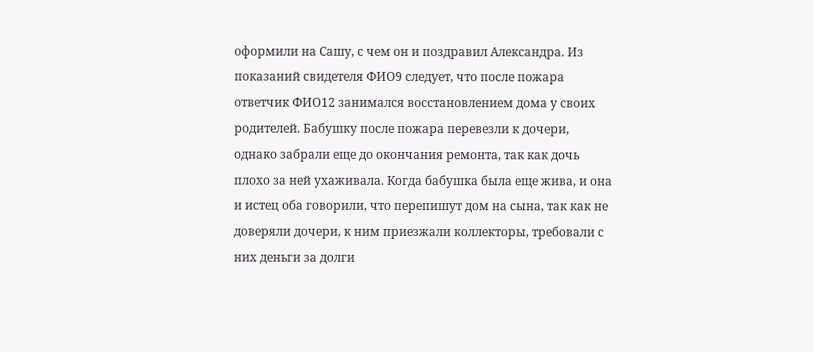оформили на Сашу, с чем он и поздравил Александра. Из показаний свидетеля ФИО9 следует, что после пожара ответчик ФИО12 занимался восстановлением дома у своих родителей. Бабушку после пожара перевезли к дочери, однако забрали еще до окончания ремонта, так как дочь плохо за ней ухаживала. Когда бабушка была еще жива, и она и истец оба говорили, что перепишут дом на сына, так как не доверяли дочери, к ним приезжали коллекторы, требовали с них деньги за долги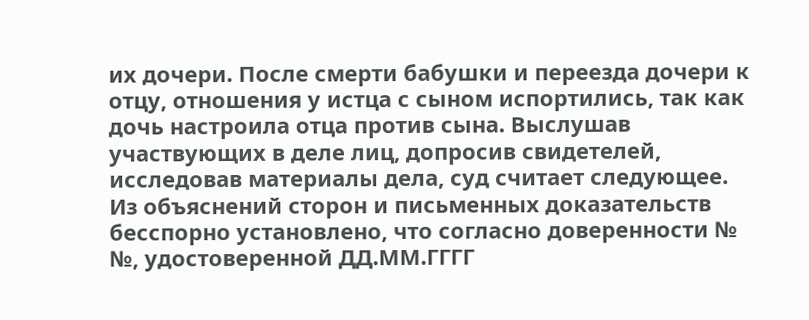их дочери. После смерти бабушки и переезда дочери к отцу, отношения у истца с сыном испортились, так как дочь настроила отца против сына. Выслушав участвующих в деле лиц, допросив свидетелей, исследовав материалы дела, суд считает следующее. Из объяснений сторон и письменных доказательств бесспорно установлено, что согласно доверенности № №, удостоверенной ДД.ММ.ГГГГ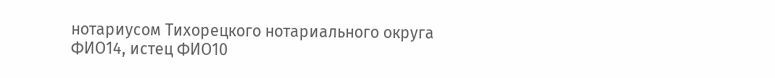нотариусом Тихорецкого нотариального округа ФИО14, истец ФИО10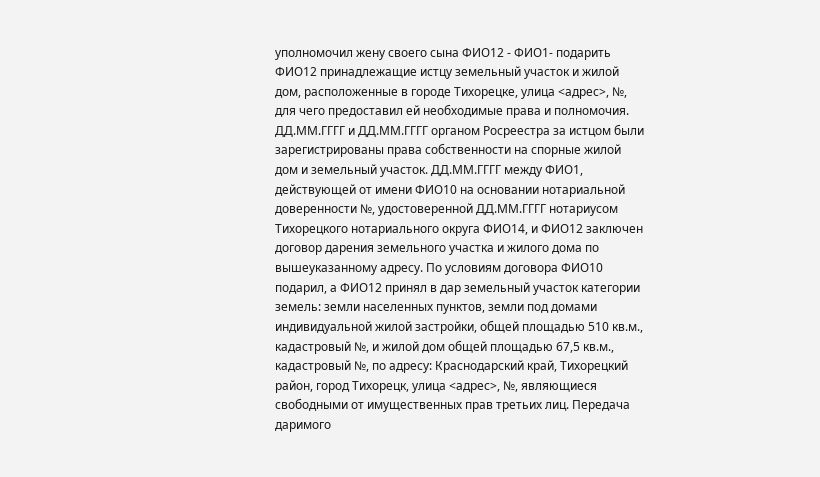уполномочил жену своего сына ФИО12 - ФИО1- подарить ФИО12 принадлежащие истцу земельный участок и жилой дом, расположенные в городе Тихорецке, улица <адрес>, №, для чего предоставил ей необходимые права и полномочия. ДД.ММ.ГГГГ и ДД.ММ.ГГГГ органом Росреестра за истцом были зарегистрированы права собственности на спорные жилой дом и земельный участок. ДД.ММ.ГГГГ между ФИО1, действующей от имени ФИО10 на основании нотариальной доверенности №, удостоверенной ДД.ММ.ГГГГ нотариусом Тихорецкого нотариального округа ФИО14, и ФИО12 заключен договор дарения земельного участка и жилого дома по вышеуказанному адресу. По условиям договора ФИО10 подарил, а ФИО12 принял в дар земельный участок категории земель: земли населенных пунктов, земли под домами индивидуальной жилой застройки, общей площадью 510 кв.м., кадастровый №, и жилой дом общей площадью 67,5 кв.м., кадастровый №, по адресу: Краснодарский край, Тихорецкий район, город Тихорецк, улица <адрес>, №, являющиеся свободными от имущественных прав третьих лиц. Передача даримого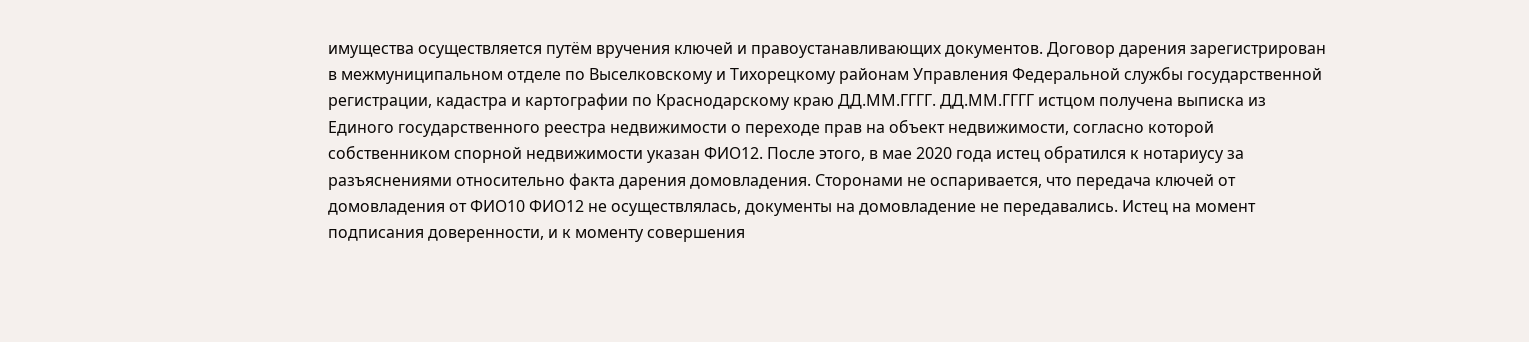имущества осуществляется путём вручения ключей и правоустанавливающих документов. Договор дарения зарегистрирован в межмуниципальном отделе по Выселковскому и Тихорецкому районам Управления Федеральной службы государственной регистрации, кадастра и картографии по Краснодарскому краю ДД.ММ.ГГГГ. ДД.ММ.ГГГГ истцом получена выписка из Единого государственного реестра недвижимости о переходе прав на объект недвижимости, согласно которой собственником спорной недвижимости указан ФИО12. После этого, в мае 2020 года истец обратился к нотариусу за разъяснениями относительно факта дарения домовладения. Сторонами не оспаривается, что передача ключей от домовладения от ФИО10 ФИО12 не осуществлялась, документы на домовладение не передавались. Истец на момент подписания доверенности, и к моменту совершения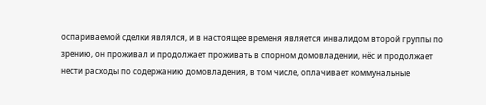оспариваемой сделки являлся, и в настоящее временя является инвалидом второй группы по зрению, он проживал и продолжает проживать в спорном домовладении, нёс и продолжает нести расходы по содержанию домовладения, в том числе, оплачивает коммунальные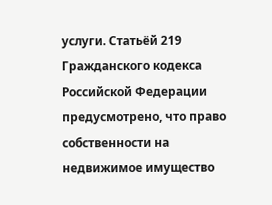услуги. Статьёй 219 Гражданского кодекса Российской Федерации предусмотрено, что право собственности на недвижимое имущество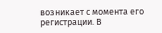возникает с момента его регистрации. В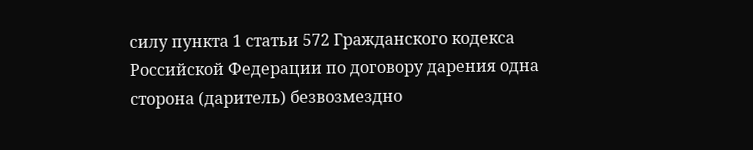силу пункта 1 статьи 572 Гражданского кодекса Российской Федерации по договору дарения одна сторона (даритель) безвозмездно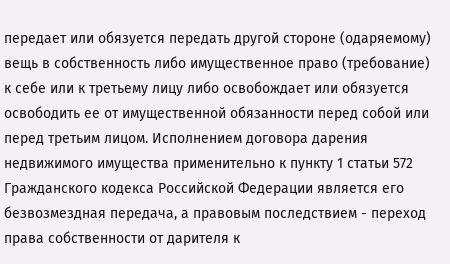передает или обязуется передать другой стороне (одаряемому) вещь в собственность либо имущественное право (требование) к себе или к третьему лицу либо освобождает или обязуется освободить ее от имущественной обязанности перед собой или перед третьим лицом. Исполнением договора дарения недвижимого имущества применительно к пункту 1 статьи 572 Гражданского кодекса Российской Федерации является его безвозмездная передача, а правовым последствием - переход права собственности от дарителя к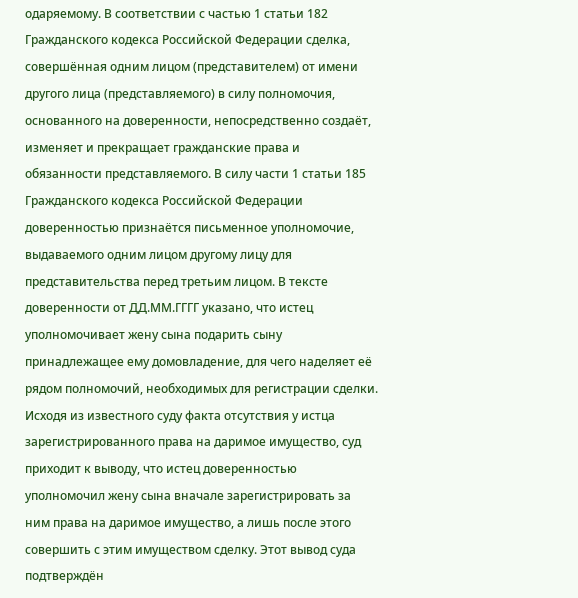одаряемому. В соответствии с частью 1 статьи 182 Гражданского кодекса Российской Федерации сделка, совершённая одним лицом (представителем) от имени другого лица (представляемого) в силу полномочия, основанного на доверенности, непосредственно создаёт, изменяет и прекращает гражданские права и обязанности представляемого. В силу части 1 статьи 185 Гражданского кодекса Российской Федерации доверенностью признаётся письменное уполномочие, выдаваемого одним лицом другому лицу для представительства перед третьим лицом. В тексте доверенности от ДД.ММ.ГГГГ указано, что истец уполномочивает жену сына подарить сыну принадлежащее ему домовладение, для чего наделяет её рядом полномочий, необходимых для регистрации сделки. Исходя из известного суду факта отсутствия у истца зарегистрированного права на даримое имущество, суд приходит к выводу, что истец доверенностью уполномочил жену сына вначале зарегистрировать за ним права на даримое имущество, а лишь после этого совершить с этим имуществом сделку. Этот вывод суда подтверждён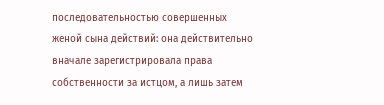последовательностью совершенных женой сына действий: она действительно вначале зарегистрировала права собственности за истцом, а лишь затем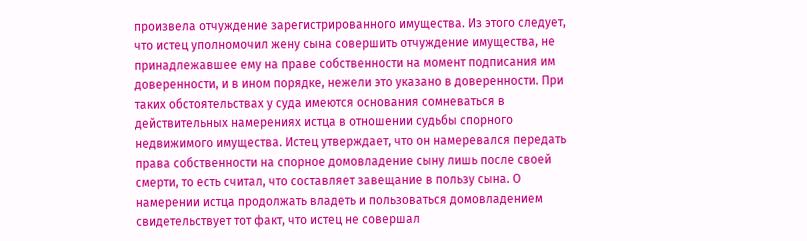произвела отчуждение зарегистрированного имущества. Из этого следует, что истец уполномочил жену сына совершить отчуждение имущества, не принадлежавшее ему на праве собственности на момент подписания им доверенности, и в ином порядке, нежели это указано в доверенности. При таких обстоятельствах у суда имеются основания сомневаться в действительных намерениях истца в отношении судьбы спорного недвижимого имущества. Истец утверждает, что он намеревался передать права собственности на спорное домовладение сыну лишь после своей смерти, то есть считал, что составляет завещание в пользу сына. О намерении истца продолжать владеть и пользоваться домовладением свидетельствует тот факт, что истец не совершал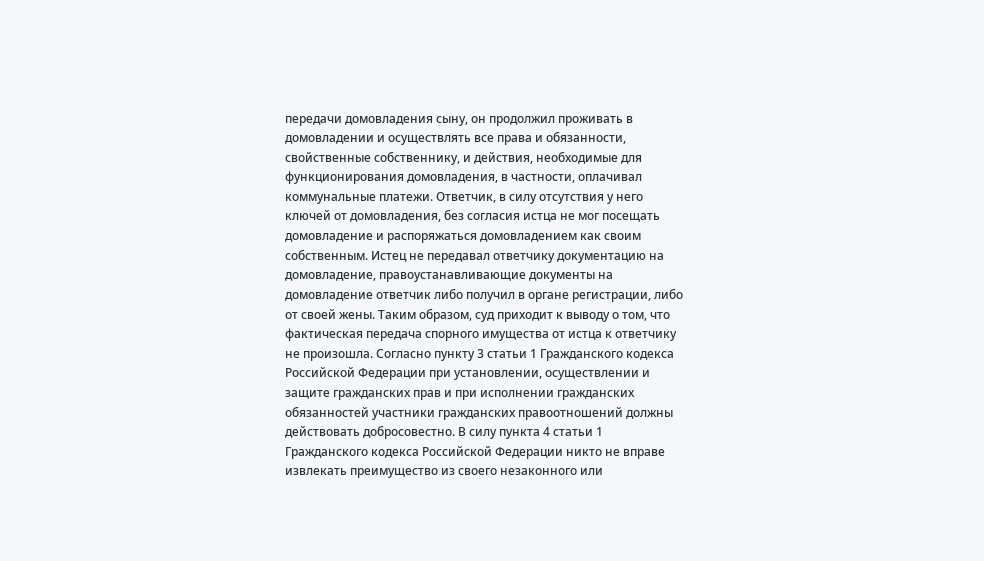передачи домовладения сыну, он продолжил проживать в домовладении и осуществлять все права и обязанности, свойственные собственнику, и действия, необходимые для функционирования домовладения, в частности, оплачивал коммунальные платежи. Ответчик, в силу отсутствия у него ключей от домовладения, без согласия истца не мог посещать домовладение и распоряжаться домовладением как своим собственным. Истец не передавал ответчику документацию на домовладение, правоустанавливающие документы на домовладение ответчик либо получил в органе регистрации, либо от своей жены. Таким образом, суд приходит к выводу о том, что фактическая передача спорного имущества от истца к ответчику не произошла. Согласно пункту 3 статьи 1 Гражданского кодекса Российской Федерации при установлении, осуществлении и защите гражданских прав и при исполнении гражданских обязанностей участники гражданских правоотношений должны действовать добросовестно. В силу пункта 4 статьи 1 Гражданского кодекса Российской Федерации никто не вправе извлекать преимущество из своего незаконного или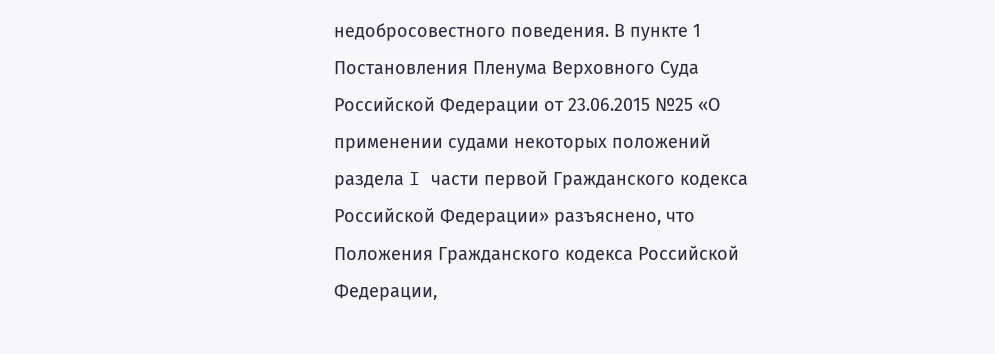недобросовестного поведения. В пункте 1 Постановления Пленума Верховного Суда Российской Федерации от 23.06.2015 №25 «О применении судами некоторых положений раздела I части первой Гражданского кодекса Российской Федерации» разъяснено, что Положения Гражданского кодекса Российской Федерации,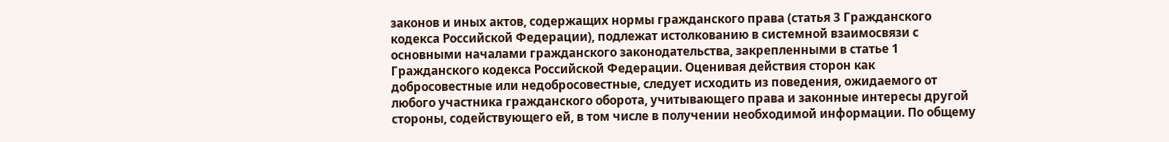законов и иных актов, содержащих нормы гражданского права (статья 3 Гражданского кодекса Российской Федерации), подлежат истолкованию в системной взаимосвязи с основными началами гражданского законодательства, закрепленными в статье 1 Гражданского кодекса Российской Федерации. Оценивая действия сторон как добросовестные или недобросовестные, следует исходить из поведения, ожидаемого от любого участника гражданского оборота, учитывающего права и законные интересы другой стороны, содействующего ей, в том числе в получении необходимой информации. По общему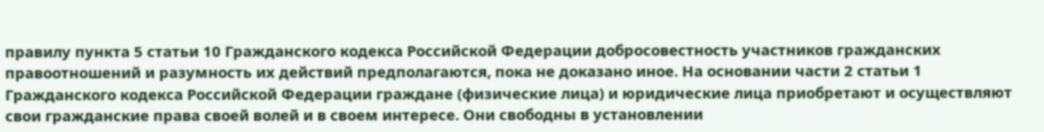правилу пункта 5 статьи 10 Гражданского кодекса Российской Федерации добросовестность участников гражданских правоотношений и разумность их действий предполагаются, пока не доказано иное. На основании части 2 статьи 1 Гражданского кодекса Российской Федерации граждане (физические лица) и юридические лица приобретают и осуществляют свои гражданские права своей волей и в своем интересе. Они свободны в установлении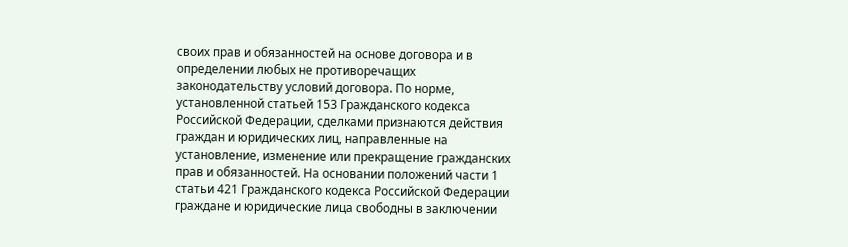своих прав и обязанностей на основе договора и в определении любых не противоречащих законодательству условий договора. По норме, установленной статьей 153 Гражданского кодекса Российской Федерации, сделками признаются действия граждан и юридических лиц, направленные на установление, изменение или прекращение гражданских прав и обязанностей. На основании положений части 1 статьи 421 Гражданского кодекса Российской Федерации граждане и юридические лица свободны в заключении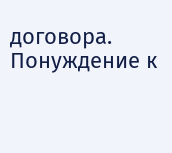договора. Понуждение к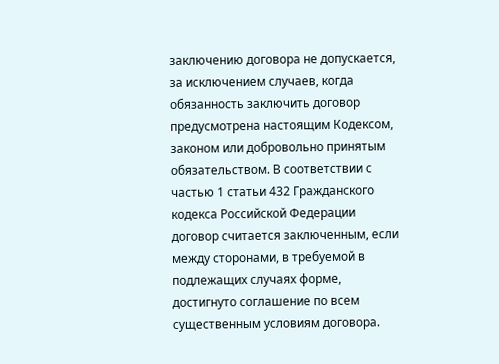заключению договора не допускается, за исключением случаев, когда обязанность заключить договор предусмотрена настоящим Кодексом, законом или добровольно принятым обязательством. В соответствии с частью 1 статьи 432 Гражданского кодекса Российской Федерации договор считается заключенным, если между сторонами, в требуемой в подлежащих случаях форме, достигнуто соглашение по всем существенным условиям договора.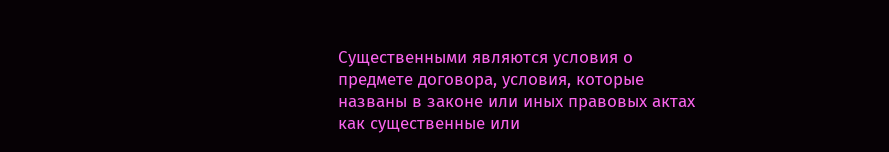Существенными являются условия о предмете договора, условия, которые названы в законе или иных правовых актах как существенные или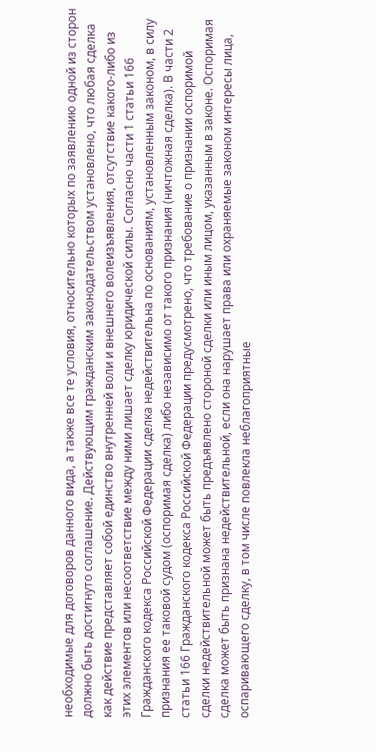необходимые для договоров данного вида, а также все те условия, относительно которых по заявлению одной из сторон должно быть достигнуто соглашение. Действующим гражданским законодательством установлено, что любая сделка как действие представляет собой единство внутренней воли и внешнего волеизъявления, отсутствие какого-либо из этих элементов или несоответствие между ними лишает сделку юридической силы. Согласно части 1 статьи 166 Гражданского кодекса Российской Федерации сделка недействительна по основаниям, установленным законом, в силу признания ее таковой судом (оспоримая сделка) либо независимо от такого признания (ничтожная сделка). В части 2 статьи 166 Гражданского кодекса Российской Федерации предусмотрено, что требование о признании оспоримой сделки недействительной может быть предъявлено стороной сделки или иным лицом, указанным в законе. Оспоримая сделка может быть признана недействительной, если она нарушает права или охраняемые законом интересы лица, оспаривающего сделку, в том числе повлекла неблагоприятные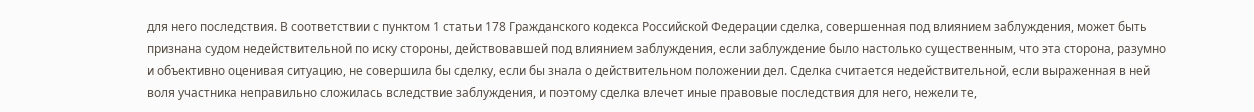для него последствия. В соответствии с пунктом 1 статьи 178 Гражданского кодекса Российской Федерации сделка, совершенная под влиянием заблуждения, может быть признана судом недействительной по иску стороны, действовавшей под влиянием заблуждения, если заблуждение было настолько существенным, что эта сторона, разумно и объективно оценивая ситуацию, не совершила бы сделку, если бы знала о действительном положении дел. Сделка считается недействительной, если выраженная в ней воля участника неправильно сложилась вследствие заблуждения, и поэтому сделка влечет иные правовые последствия для него, нежели те,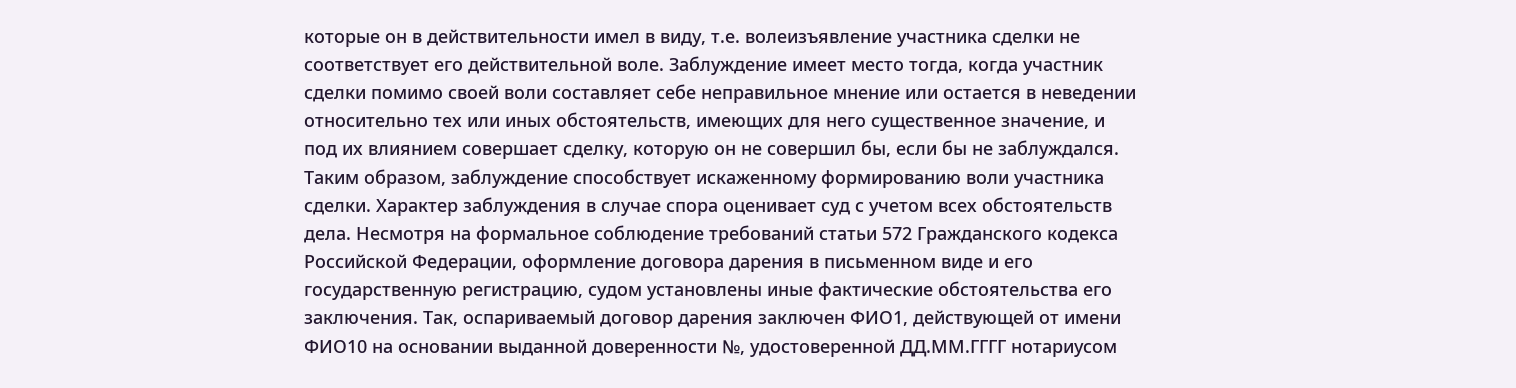которые он в действительности имел в виду, т.е. волеизъявление участника сделки не соответствует его действительной воле. Заблуждение имеет место тогда, когда участник сделки помимо своей воли составляет себе неправильное мнение или остается в неведении относительно тех или иных обстоятельств, имеющих для него существенное значение, и под их влиянием совершает сделку, которую он не совершил бы, если бы не заблуждался. Таким образом, заблуждение способствует искаженному формированию воли участника сделки. Характер заблуждения в случае спора оценивает суд с учетом всех обстоятельств дела. Несмотря на формальное соблюдение требований статьи 572 Гражданского кодекса Российской Федерации, оформление договора дарения в письменном виде и его государственную регистрацию, судом установлены иные фактические обстоятельства его заключения. Так, оспариваемый договор дарения заключен ФИО1, действующей от имени ФИО10 на основании выданной доверенности №, удостоверенной ДД.ММ.ГГГГ нотариусом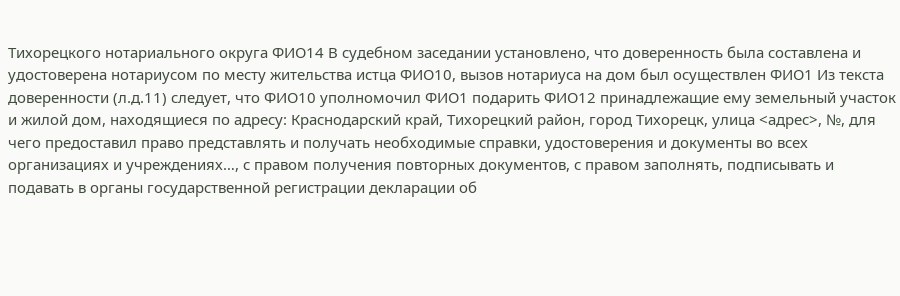Тихорецкого нотариального округа ФИО14 В судебном заседании установлено, что доверенность была составлена и удостоверена нотариусом по месту жительства истца ФИО10, вызов нотариуса на дом был осуществлен ФИО1 Из текста доверенности (л.д.11) следует, что ФИО10 уполномочил ФИО1 подарить ФИО12 принадлежащие ему земельный участок и жилой дом, находящиеся по адресу: Краснодарский край, Тихорецкий район, город Тихорецк, улица <адрес>, №, для чего предоставил право представлять и получать необходимые справки, удостоверения и документы во всех организациях и учреждениях…, с правом получения повторных документов, с правом заполнять, подписывать и подавать в органы государственной регистрации декларации об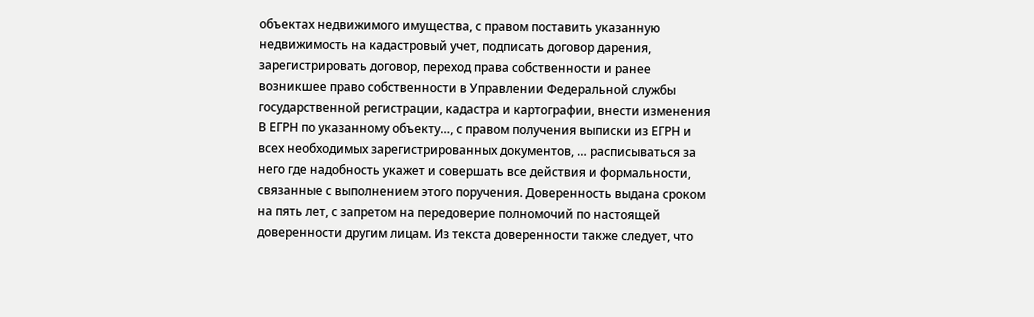объектах недвижимого имущества, с правом поставить указанную недвижимость на кадастровый учет, подписать договор дарения, зарегистрировать договор, переход права собственности и ранее возникшее право собственности в Управлении Федеральной службы государственной регистрации, кадастра и картографии, внести изменения В ЕГРН по указанному объекту…, с правом получения выписки из ЕГРН и всех необходимых зарегистрированных документов, … расписываться за него где надобность укажет и совершать все действия и формальности, связанные с выполнением этого поручения. Доверенность выдана сроком на пять лет, с запретом на передоверие полномочий по настоящей доверенности другим лицам. Из текста доверенности также следует, что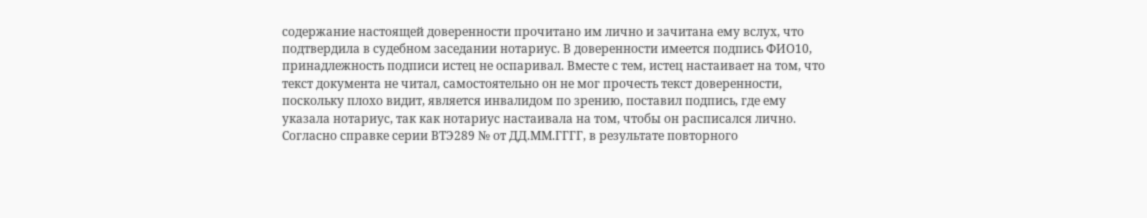содержание настоящей доверенности прочитано им лично и зачитана ему вслух, что подтвердила в судебном заседании нотариус. В доверенности имеется подпись ФИО10, принадлежность подписи истец не оспаривал. Вместе с тем, истец настаивает на том, что текст документа не читал, самостоятельно он не мог прочесть текст доверенности, поскольку плохо видит, является инвалидом по зрению, поставил подпись, где ему указала нотариус, так как нотариус настаивала на том, чтобы он расписался лично. Согласно справке серии ВТЭ289 № от ДД.ММ.ГГГГ, в результате повторного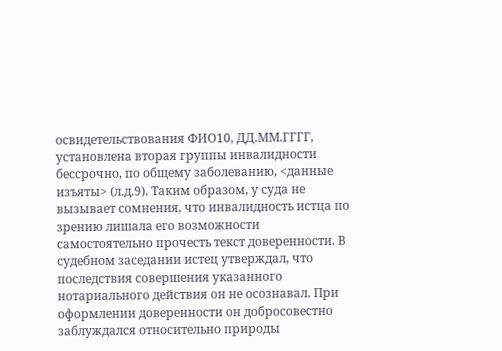освидетельствования ФИО10, ДД.ММ.ГГГГ, установлена вторая группы инвалидности бессрочно, по общему заболеванию, <данные изъяты> (л.д.9). Таким образом, у суда не вызывает сомнения, что инвалидность истца по зрению лишала его возможности самостоятельно прочесть текст доверенности. В судебном заседании истец утверждал, что последствия совершения указанного нотариального действия он не осознавал. При оформлении доверенности он добросовестно заблуждался относительно природы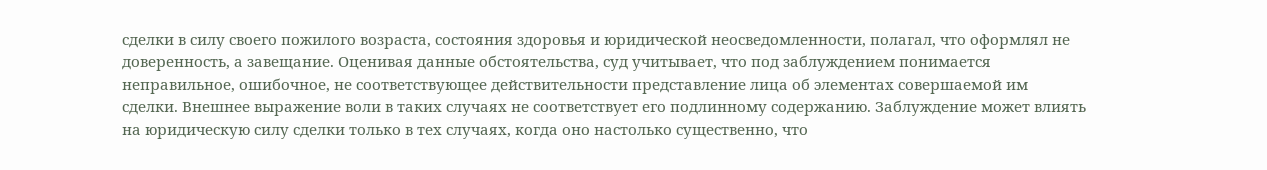сделки в силу своего пожилого возраста, состояния здоровья и юридической неосведомленности, полагал, что оформлял не доверенность, а завещание. Оценивая данные обстоятельства, суд учитывает, что под заблуждением понимается неправильное, ошибочное, не соответствующее действительности представление лица об элементах совершаемой им сделки. Внешнее выражение воли в таких случаях не соответствует его подлинному содержанию. Заблуждение может влиять на юридическую силу сделки только в тех случаях, когда оно настолько существенно, что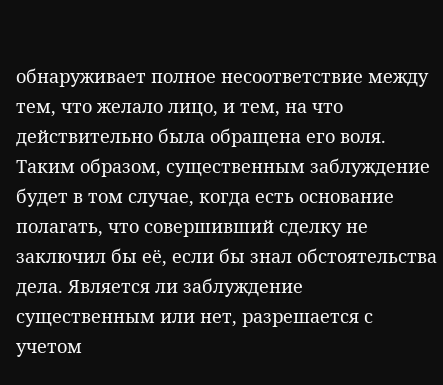обнаруживает полное несоответствие между тем, что желало лицо, и тем, на что действительно была обращена его воля. Таким образом, существенным заблуждение будет в том случае, когда есть основание полагать, что совершивший сделку не заключил бы её, если бы знал обстоятельства дела. Является ли заблуждение существенным или нет, разрешается с учетом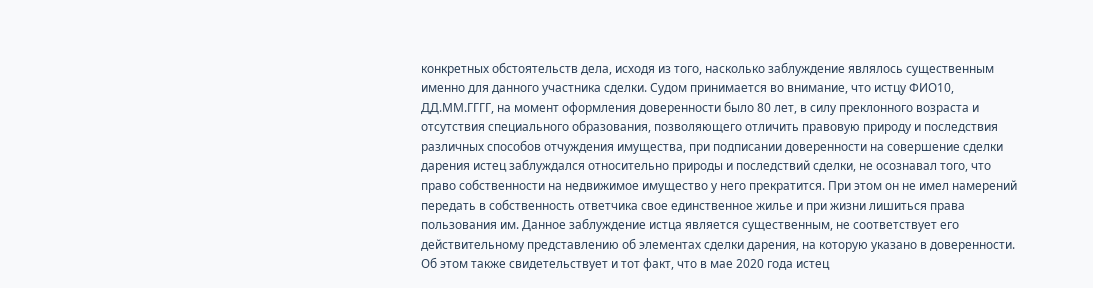конкретных обстоятельств дела, исходя из того, насколько заблуждение являлось существенным именно для данного участника сделки. Судом принимается во внимание, что истцу ФИО10, ДД.ММ.ГГГГ, на момент оформления доверенности было 80 лет, в силу преклонного возраста и отсутствия специального образования, позволяющего отличить правовую природу и последствия различных способов отчуждения имущества, при подписании доверенности на совершение сделки дарения истец заблуждался относительно природы и последствий сделки, не осознавал того, что право собственности на недвижимое имущество у него прекратится. При этом он не имел намерений передать в собственность ответчика свое единственное жилье и при жизни лишиться права пользования им. Данное заблуждение истца является существенным, не соответствует его действительному представлению об элементах сделки дарения, на которую указано в доверенности. Об этом также свидетельствует и тот факт, что в мае 2020 года истец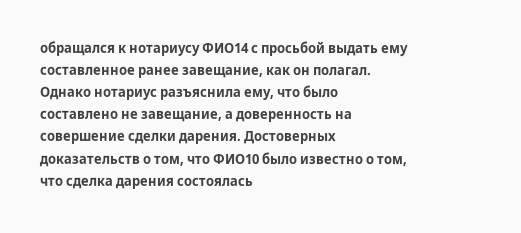обращался к нотариусу ФИО14 с просьбой выдать ему составленное ранее завещание, как он полагал. Однако нотариус разъяснила ему, что было составлено не завещание, а доверенность на совершение сделки дарения. Достоверных доказательств о том, что ФИО10 было известно о том, что сделка дарения состоялась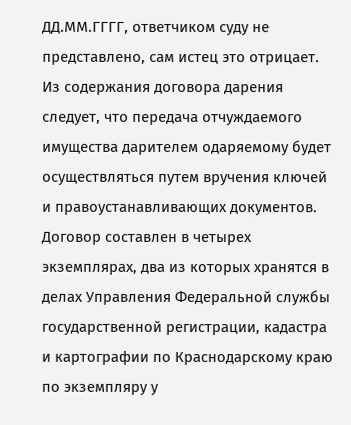ДД.ММ.ГГГГ, ответчиком суду не представлено, сам истец это отрицает. Из содержания договора дарения следует, что передача отчуждаемого имущества дарителем одаряемому будет осуществляться путем вручения ключей и правоустанавливающих документов. Договор составлен в четырех экземплярах, два из которых хранятся в делах Управления Федеральной службы государственной регистрации, кадастра и картографии по Краснодарскому краю по экземпляру у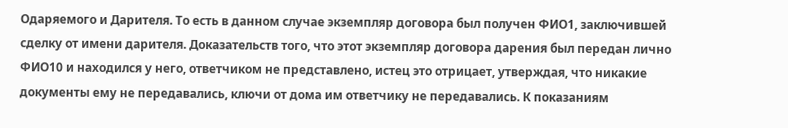Одаряемого и Дарителя. То есть в данном случае экземпляр договора был получен ФИО1, заключившей сделку от имени дарителя. Доказательств того, что этот экземпляр договора дарения был передан лично ФИО10 и находился у него, ответчиком не представлено, истец это отрицает, утверждая, что никакие документы ему не передавались, ключи от дома им ответчику не передавались. К показаниям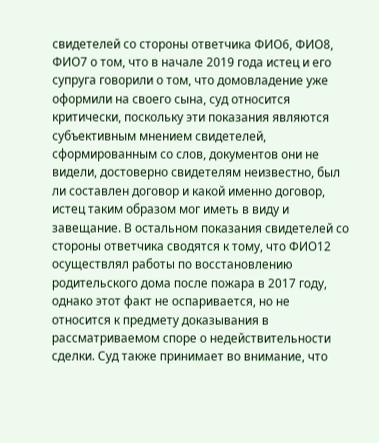свидетелей со стороны ответчика ФИО6, ФИО8, ФИО7 о том, что в начале 2019 года истец и его супруга говорили о том, что домовладение уже оформили на своего сына, суд относится критически, поскольку эти показания являются субъективным мнением свидетелей, сформированным со слов, документов они не видели, достоверно свидетелям неизвестно, был ли составлен договор и какой именно договор, истец таким образом мог иметь в виду и завещание. В остальном показания свидетелей со стороны ответчика сводятся к тому, что ФИО12 осуществлял работы по восстановлению родительского дома после пожара в 2017 году, однако этот факт не оспаривается, но не относится к предмету доказывания в рассматриваемом споре о недействительности сделки. Суд также принимает во внимание, что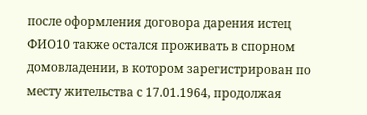после оформления договора дарения истец ФИО10 также остался проживать в спорном домовладении, в котором зарегистрирован по месту жительства с 17.01.1964, продолжая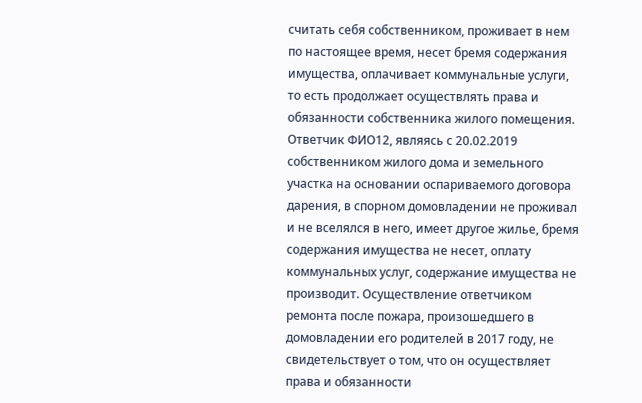считать себя собственником, проживает в нем по настоящее время, несет бремя содержания имущества, оплачивает коммунальные услуги, то есть продолжает осуществлять права и обязанности собственника жилого помещения. Ответчик ФИО12, являясь с 20.02.2019 собственником жилого дома и земельного участка на основании оспариваемого договора дарения, в спорном домовладении не проживал и не вселялся в него, имеет другое жилье, бремя содержания имущества не несет, оплату коммунальных услуг, содержание имущества не производит. Осуществление ответчиком ремонта после пожара, произошедшего в домовладении его родителей в 2017 году, не свидетельствует о том, что он осуществляет права и обязанности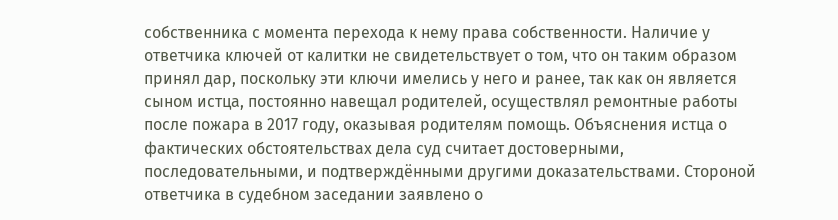собственника с момента перехода к нему права собственности. Наличие у ответчика ключей от калитки не свидетельствует о том, что он таким образом принял дар, поскольку эти ключи имелись у него и ранее, так как он является сыном истца, постоянно навещал родителей, осуществлял ремонтные работы после пожара в 2017 году, оказывая родителям помощь. Объяснения истца о фактических обстоятельствах дела суд считает достоверными, последовательными, и подтверждёнными другими доказательствами. Стороной ответчика в судебном заседании заявлено о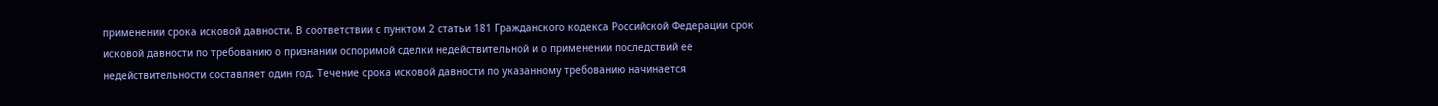применении срока исковой давности. В соответствии с пунктом 2 статьи 181 Гражданского кодекса Российской Федерации срок исковой давности по требованию о признании оспоримой сделки недействительной и о применении последствий ее недействительности составляет один год. Течение срока исковой давности по указанному требованию начинается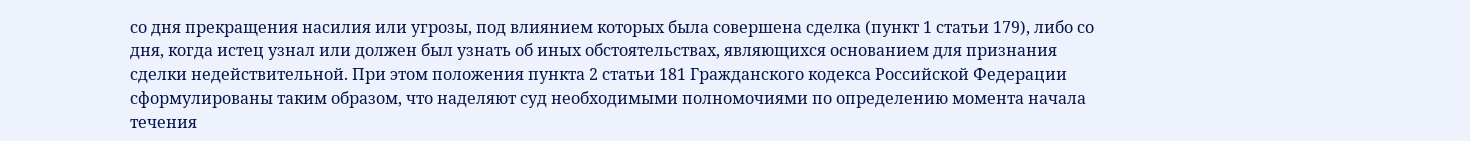со дня прекращения насилия или угрозы, под влиянием которых была совершена сделка (пункт 1 статьи 179), либо со дня, когда истец узнал или должен был узнать об иных обстоятельствах, являющихся основанием для признания сделки недействительной. При этом положения пункта 2 статьи 181 Гражданского кодекса Российской Федерации сформулированы таким образом, что наделяют суд необходимыми полномочиями по определению момента начала течения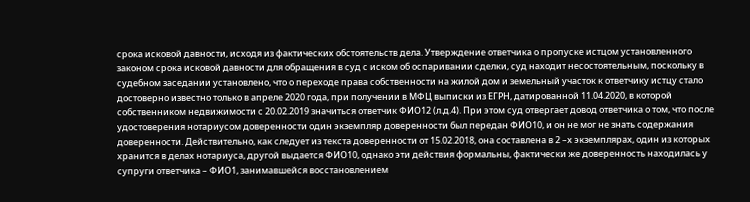срока исковой давности, исходя из фактических обстоятельств дела. Утверждение ответчика о пропуске истцом установленного законом срока исковой давности для обращения в суд с иском об оспаривании сделки, суд находит несостоятельным, поскольку в судебном заседании установлено, что о переходе права собственности на жилой дом и земельный участок к ответчику истцу стало достоверно известно только в апреле 2020 года, при получении в МФЦ выписки из ЕГРН, датированной 11.04.2020, в которой собственником недвижимости с 20.02.2019 значиться ответчик ФИО12 (л.д.4). При этом суд отвергает довод ответчика о том, что после удостоверения нотариусом доверенности один экземпляр доверенности был передан ФИО10, и он не мог не знать содержания доверенности. Действительно, как следует из текста доверенности от 15.02.2018, она составлена в 2 –х экземплярах, один из которых хранится в делах нотариуса, другой выдается ФИО10, однако эти действия формальны, фактически же доверенность находилась у супруги ответчика – ФИО1, занимавшейся восстановлением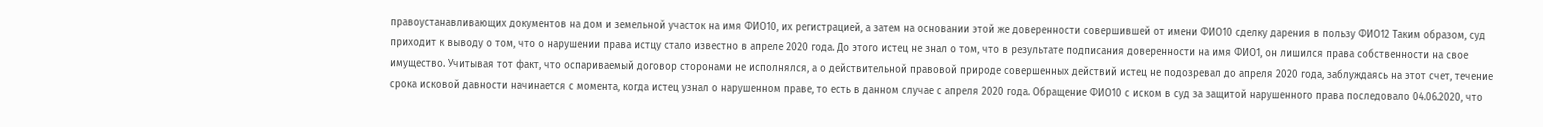правоустанавливающих документов на дом и земельной участок на имя ФИО10, их регистрацией, а затем на основании этой же доверенности совершившей от имени ФИО10 сделку дарения в пользу ФИО12 Таким образом, суд приходит к выводу о том, что о нарушении права истцу стало известно в апреле 2020 года. До этого истец не знал о том, что в результате подписания доверенности на имя ФИО1, он лишился права собственности на свое имущество. Учитывая тот факт, что оспариваемый договор сторонами не исполнялся, а о действительной правовой природе совершенных действий истец не подозревал до апреля 2020 года, заблуждаясь на этот счет, течение срока исковой давности начинается с момента, когда истец узнал о нарушенном праве, то есть в данном случае с апреля 2020 года. Обращение ФИО10 с иском в суд за защитой нарушенного права последовало 04.06.2020, что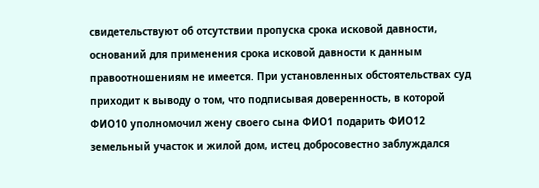свидетельствуют об отсутствии пропуска срока исковой давности, оснований для применения срока исковой давности к данным правоотношениям не имеется. При установленных обстоятельствах суд приходит к выводу о том, что подписывая доверенность, в которой ФИО10 уполномочил жену своего сына ФИО1 подарить ФИО12 земельный участок и жилой дом, истец добросовестно заблуждался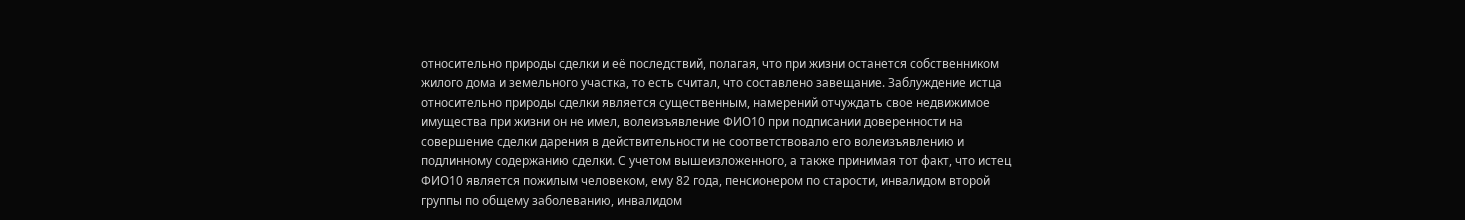относительно природы сделки и её последствий, полагая, что при жизни останется собственником жилого дома и земельного участка, то есть считал, что составлено завещание. Заблуждение истца относительно природы сделки является существенным, намерений отчуждать свое недвижимое имущества при жизни он не имел, волеизъявление ФИО10 при подписании доверенности на совершение сделки дарения в действительности не соответствовало его волеизъявлению и подлинному содержанию сделки. С учетом вышеизложенного, а также принимая тот факт, что истец ФИО10 является пожилым человеком, ему 82 года, пенсионером по старости, инвалидом второй группы по общему заболеванию, инвалидом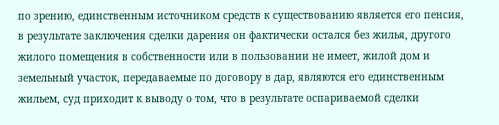по зрению, единственным источником средств к существованию является его пенсия, в результате заключения сделки дарения он фактически остался без жилья, другого жилого помещения в собственности или в пользовании не имеет, жилой дом и земельный участок, передаваемые по договору в дар, являются его единственным жильем, суд приходит к выводу о том, что в результате оспариваемой сделки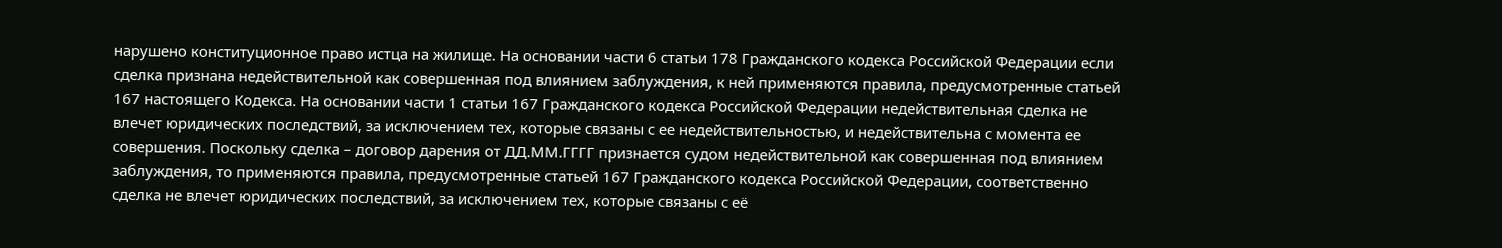нарушено конституционное право истца на жилище. На основании части 6 статьи 178 Гражданского кодекса Российской Федерации если сделка признана недействительной как совершенная под влиянием заблуждения, к ней применяются правила, предусмотренные статьей 167 настоящего Кодекса. На основании части 1 статьи 167 Гражданского кодекса Российской Федерации недействительная сделка не влечет юридических последствий, за исключением тех, которые связаны с ее недействительностью, и недействительна с момента ее совершения. Поскольку сделка – договор дарения от ДД.ММ.ГГГГ признается судом недействительной как совершенная под влиянием заблуждения, то применяются правила, предусмотренные статьей 167 Гражданского кодекса Российской Федерации, соответственно сделка не влечет юридических последствий, за исключением тех, которые связаны с её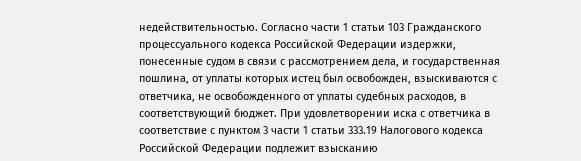недействительностью. Согласно части 1 статьи 103 Гражданского процессуального кодекса Российской Федерации издержки, понесенные судом в связи с рассмотрением дела, и государственная пошлина, от уплаты которых истец был освобожден, взыскиваются с ответчика, не освобожденного от уплаты судебных расходов, в соответствующий бюджет. При удовлетворении иска с ответчика в соответствие с пунктом 3 части 1 статьи 333.19 Налогового кодекса Российской Федерации подлежит взысканию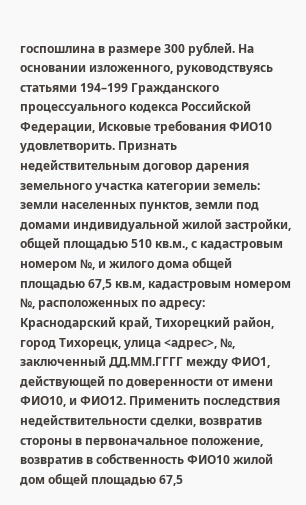госпошлина в размере 300 рублей. На основании изложенного, руководствуясь статьями 194–199 Гражданского процессуального кодекса Российской Федерации, Исковые требования ФИО10 удовлетворить. Признать недействительным договор дарения земельного участка категории земель: земли населенных пунктов, земли под домами индивидуальной жилой застройки, общей площадью 510 кв.м., с кадастровым номером №, и жилого дома общей площадью 67,5 кв.м, кадастровым номером №, расположенных по адресу: Краснодарский край, Тихорецкий район, город Тихорецк, улица <адрес>, №, заключенный ДД.ММ.ГГГГ между ФИО1, действующей по доверенности от имени ФИО10, и ФИО12. Применить последствия недействительности сделки, возвратив стороны в первоначальное положение, возвратив в собственность ФИО10 жилой дом общей площадью 67,5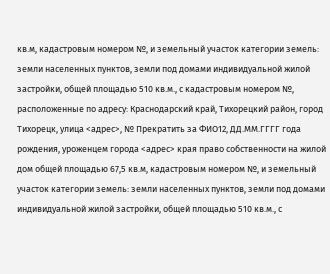кв.м, кадастровым номером №, и земельный участок категории земель: земли населенных пунктов, земли под домами индивидуальной жилой застройки, общей площадью 510 кв.м., с кадастровым номером №, расположенные по адресу: Краснодарский край, Тихорецкий район, город Тихорецк, улица <адрес>, № Прекратить за ФИО12, ДД.ММ.ГГГГ года рождения, уроженцем города <адрес> края право собственности на жилой дом общей площадью 67,5 кв.м, кадастровым номером №, и земельный участок категории земель: земли населенных пунктов, земли под домами индивидуальной жилой застройки, общей площадью 510 кв.м., с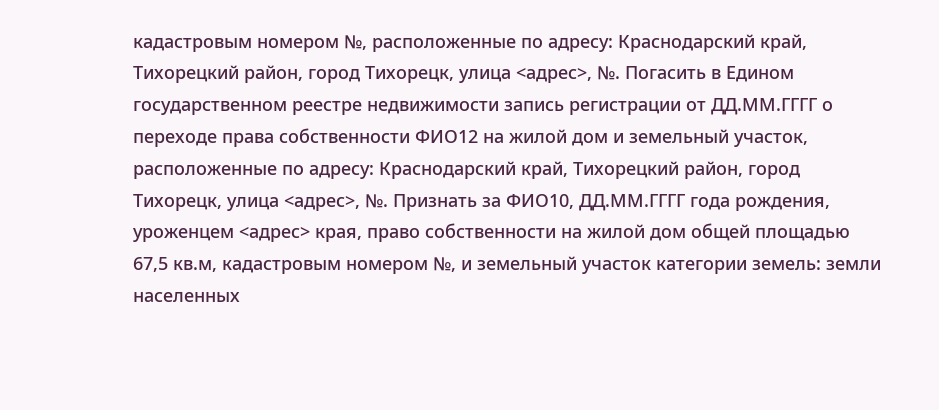кадастровым номером №, расположенные по адресу: Краснодарский край, Тихорецкий район, город Тихорецк, улица <адрес>, №. Погасить в Едином государственном реестре недвижимости запись регистрации от ДД.ММ.ГГГГ о переходе права собственности ФИО12 на жилой дом и земельный участок, расположенные по адресу: Краснодарский край, Тихорецкий район, город Тихорецк, улица <адрес>, №. Признать за ФИО10, ДД.ММ.ГГГГ года рождения, уроженцем <адрес> края, право собственности на жилой дом общей площадью 67,5 кв.м, кадастровым номером №, и земельный участок категории земель: земли населенных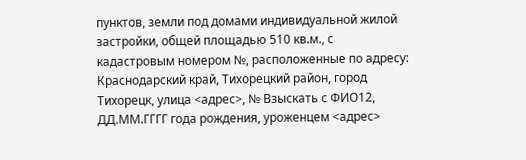пунктов, земли под домами индивидуальной жилой застройки, общей площадью 510 кв.м., с кадастровым номером №, расположенные по адресу: Краснодарский край, Тихорецкий район, город Тихорецк, улица <адрес>, № Взыскать с ФИО12, ДД.ММ.ГГГГ года рождения, уроженцем <адрес>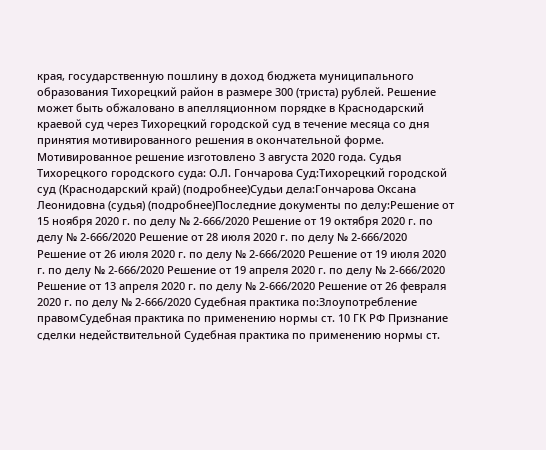края, государственную пошлину в доход бюджета муниципального образования Тихорецкий район в размере 300 (триста) рублей. Решение может быть обжаловано в апелляционном порядке в Краснодарский краевой суд через Тихорецкий городской суд в течение месяца со дня принятия мотивированного решения в окончательной форме. Мотивированное решение изготовлено 3 августа 2020 года. Судья Тихорецкого городского суда: О.Л. Гончарова Суд:Тихорецкий городской суд (Краснодарский край) (подробнее)Судьи дела:Гончарова Оксана Леонидовна (судья) (подробнее)Последние документы по делу:Решение от 15 ноября 2020 г. по делу № 2-666/2020 Решение от 19 октября 2020 г. по делу № 2-666/2020 Решение от 28 июля 2020 г. по делу № 2-666/2020 Решение от 26 июля 2020 г. по делу № 2-666/2020 Решение от 19 июля 2020 г. по делу № 2-666/2020 Решение от 19 апреля 2020 г. по делу № 2-666/2020 Решение от 13 апреля 2020 г. по делу № 2-666/2020 Решение от 26 февраля 2020 г. по делу № 2-666/2020 Судебная практика по:Злоупотребление правомСудебная практика по применению нормы ст. 10 ГК РФ Признание сделки недействительной Судебная практика по применению нормы ст.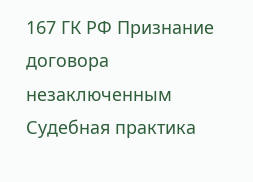167 ГК РФ Признание договора незаключенным Судебная практика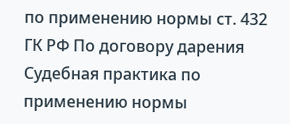по применению нормы ст. 432 ГК РФ По договору дарения Судебная практика по применению нормы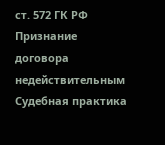ст. 572 ГК РФ
Признание договора недействительным Судебная практика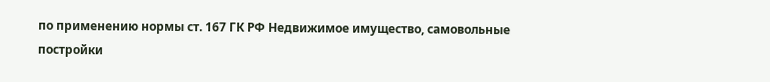по применению нормы ст. 167 ГК РФ Недвижимое имущество, самовольные постройки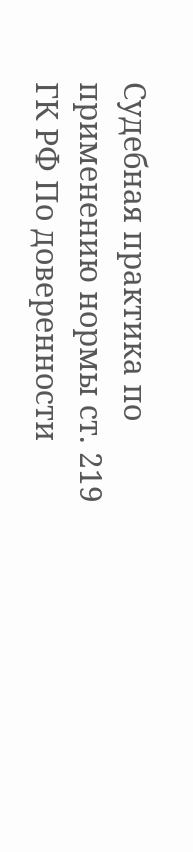Судебная практика по применению нормы ст. 219 ГК РФ По доверенности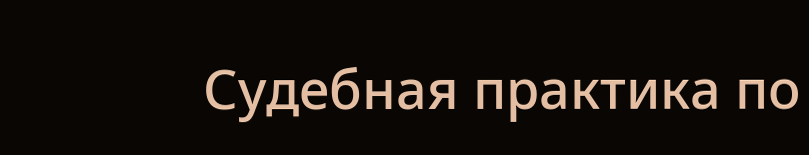Судебная практика по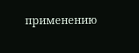применению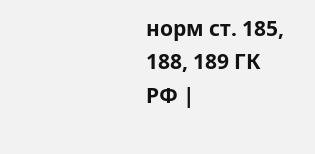норм ст. 185, 188, 189 ГК РФ |